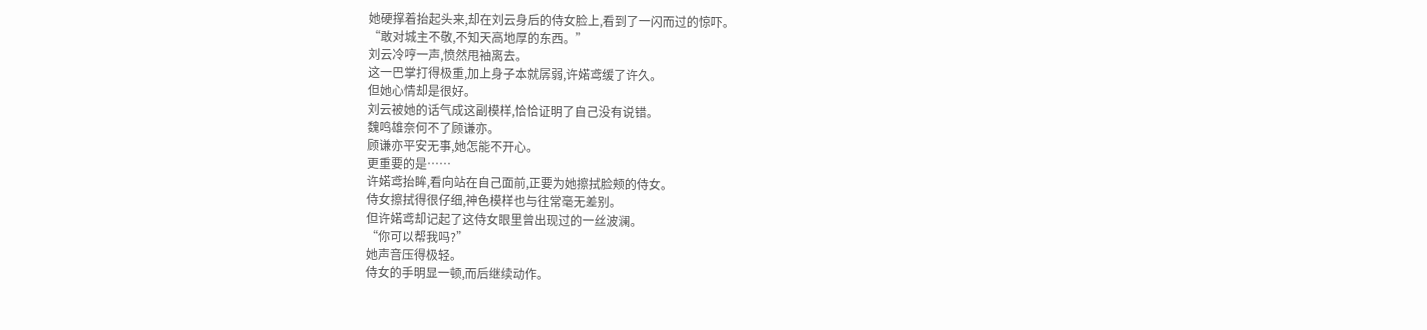她硬撑着抬起头来,却在刘云身后的侍女脸上,看到了一闪而过的惊吓。
“敢对城主不敬,不知天高地厚的东西。”
刘云冷哼一声,愤然甩袖离去。
这一巴掌打得极重,加上身子本就孱弱,许婼鸢缓了许久。
但她心情却是很好。
刘云被她的话气成这副模样,恰恰证明了自己没有说错。
魏鸣雄奈何不了顾谦亦。
顾谦亦平安无事,她怎能不开心。
更重要的是……
许婼鸢抬眸,看向站在自己面前,正要为她擦拭脸颊的侍女。
侍女擦拭得很仔细,神色模样也与往常毫无差别。
但许婼鸢却记起了这侍女眼里曾出现过的一丝波澜。
“你可以帮我吗?”
她声音压得极轻。
侍女的手明显一顿,而后继续动作。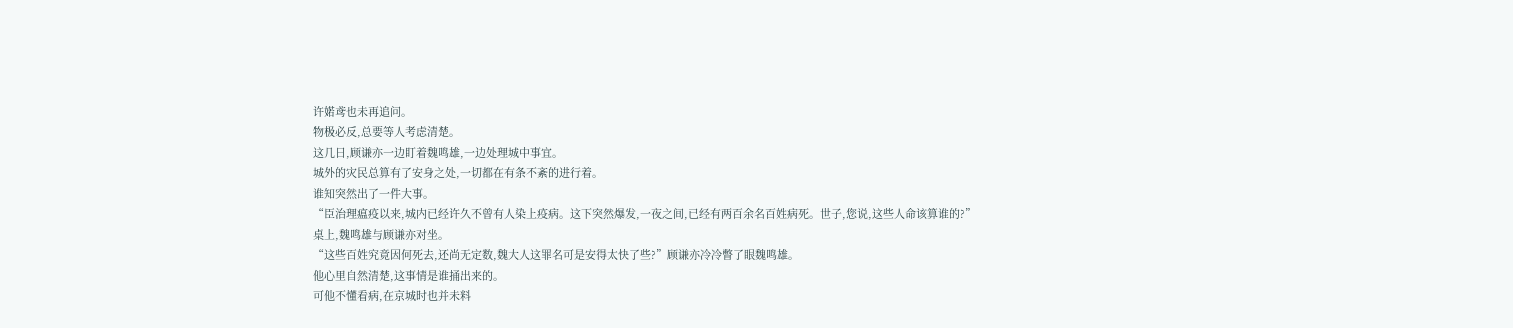许婼鸢也未再追问。
物极必反,总要等人考虑清楚。
这几日,顾谦亦一边盯着魏鸣雄,一边处理城中事宜。
城外的灾民总算有了安身之处,一切都在有条不紊的进行着。
谁知突然出了一件大事。
“臣治理瘟疫以来,城内已经许久不曾有人染上疫病。这下突然爆发,一夜之间,已经有两百余名百姓病死。世子,您说,这些人命该算谁的?”
桌上,魏鸣雄与顾谦亦对坐。
“这些百姓究竟因何死去,还尚无定数,魏大人这罪名可是安得太快了些?”顾谦亦冷冷瞥了眼魏鸣雄。
他心里自然清楚,这事情是谁捅出来的。
可他不懂看病,在京城时也并未料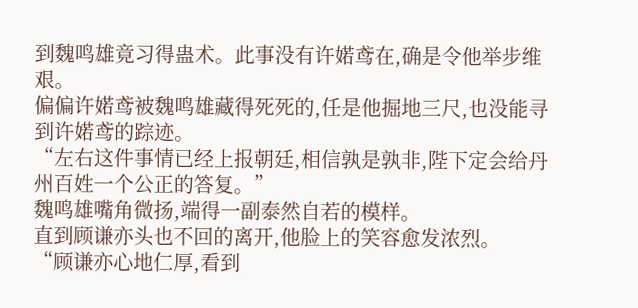到魏鸣雄竟习得蛊术。此事没有许婼鸢在,确是令他举步维艰。
偏偏许婼鸢被魏鸣雄藏得死死的,任是他掘地三尺,也没能寻到许婼鸢的踪迹。
“左右这件事情已经上报朝廷,相信孰是孰非,陛下定会给丹州百姓一个公正的答复。”
魏鸣雄嘴角微扬,端得一副泰然自若的模样。
直到顾谦亦头也不回的离开,他脸上的笑容愈发浓烈。
“顾谦亦心地仁厚,看到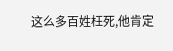这么多百姓枉死,他肯定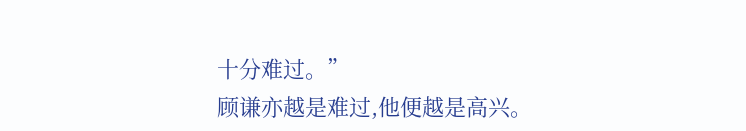十分难过。”
顾谦亦越是难过,他便越是高兴。